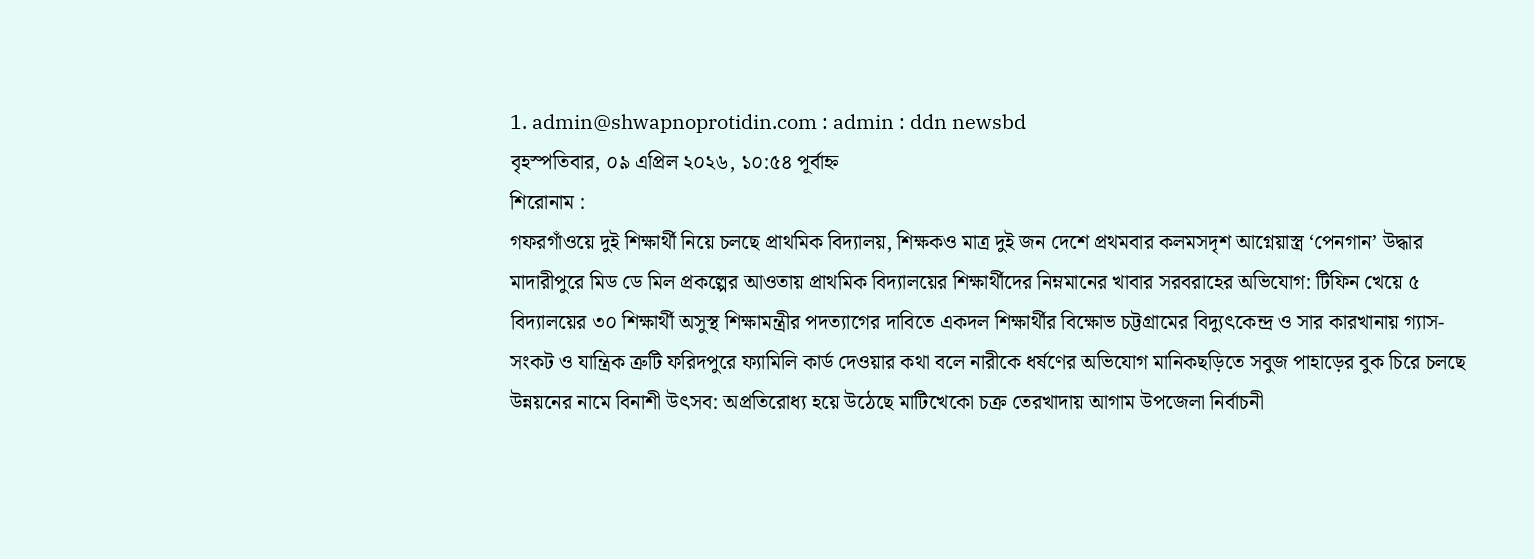1. admin@shwapnoprotidin.com : admin : ddn newsbd
বৃহস্পতিবার, ০৯ এপ্রিল ২০২৬, ১০:৫৪ পূর্বাহ্ন
শিরোনাম :
গফরগাঁওয়ে দুই শিক্ষার্থী নিয়ে চলছে প্ৰাথমিক বিদ্যালয়, শিক্ষকও মাত্র দুই জন দেশে প্রথমবার কলমসদৃশ আগ্নেয়াস্ত্র ‘পেনগান’ উদ্ধার মাদারীপুরে মিড ডে মিল প্রকল্পের আওতায় প্রাথমিক বিদ্যালয়ের শিক্ষার্থীদের নিম্নমানের খাবার সরবরাহের অভিযোগ: টিফিন খেয়ে ৫ বিদ্যালয়ের ৩০ শিক্ষার্থী অসুস্থ শিক্ষামন্ত্রীর পদত্যাগের দাবিতে একদল শিক্ষার্থীর বিক্ষোভ চট্টগ্রামের বিদ্যুৎকেন্দ্র ও সার কারখানায় গ্যাস-সংকট ও যান্ত্রিক ত্রুটি ফরিদপুরে ফ্যামিলি কার্ড দেওয়ার কথা বলে নারীকে ধর্ষণের অভিযোগ মানিকছড়িতে সবুজ পাহাড়ের বুক চিরে চলছে উন্নয়নের নামে বিনাশী উৎসব: অপ্রতিরোধ্য হয়ে উঠেছে মাটিখেকো চক্র তেরখাদায় আগাম উপজেলা নির্বাচনী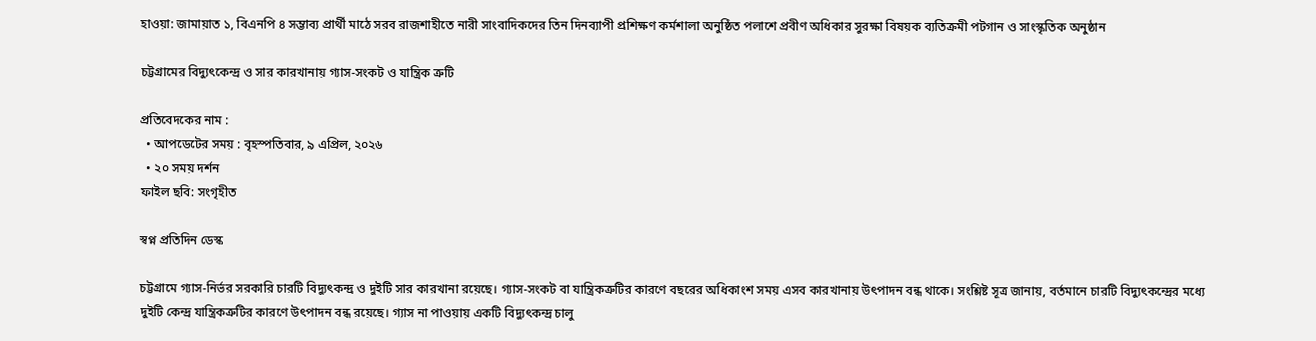হাওয়া: জামায়াত ১, বিএনপি ৪ সম্ভাব্য প্রার্থী মাঠে সরব রাজশাহীতে নারী সাংবাদিকদের তিন দিনব্যাপী প্রশিক্ষণ কর্মশালা অনুষ্ঠিত পলাশে প্রবীণ অধিকার সুরক্ষা বিষয়ক ব্যতিক্রমী পটগান ও সাংস্কৃতিক অনুষ্ঠান

চট্টগ্রামের বিদ্যুৎকেন্দ্র ও সার কারখানায় গ্যাস-সংকট ও যান্ত্রিক ত্রুটি

প্রতিবেদকের নাম :
  • আপডেটের সময় : বৃহস্পতিবার, ৯ এপ্রিল, ২০২৬
  • ২০ সময় দর্শন
ফাইল ছবি: সংগৃহীত

স্বপ্ন প্রতিদিন ডেস্ক

চট্টগ্রামে গ্যাস-নির্ভর সরকারি চারটি বিদ্যুৎকন্দ্র ও দুইটি সার কারখানা রয়েছে। গ্যাস-সংকট বা যান্ত্রিকত্রুটির কারণে বছরের অধিকাংশ সময় এসব কারখানায় উৎপাদন বন্ধ থাকে। সংশ্লিষ্ট সূত্র জানায়, বর্তমানে চারটি বিদ্যুৎকন্দ্রের মধ্যে দুইটি কেন্দ্র যান্ত্রিকত্রুটির কারণে উৎপাদন বন্ধ রয়েছে। গ্যাস না পাওয়ায় একটি বিদ্যুৎকন্দ্র চালু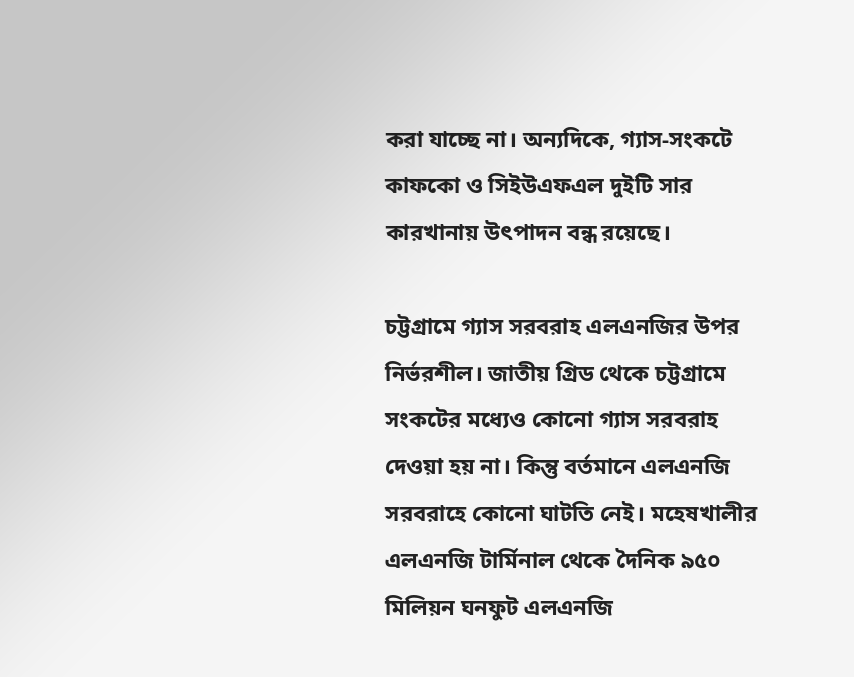করা যাচ্ছে না। অন্যদিকে, গ্যাস-সংকটে কাফকো ও সিইউএফএল দুইটি সার কারখানায় উৎপাদন বন্ধ রয়েছে।

চট্টগ্রামে গ্যাস সরবরাহ এলএনজির উপর নির্ভরশীল। জাতীয় গ্রিড থেকে চট্টগ্রামে সংকটের মধ্যেও কোনো গ্যাস সরবরাহ দেওয়া হয় না। কিন্তু বর্তমানে এলএনজি সরবরাহে কোনো ঘাটতি নেই। মহেষখালীর এলএনজি টার্মিনাল থেকে দৈনিক ৯৫০ মিলিয়ন ঘনফুট এলএনজি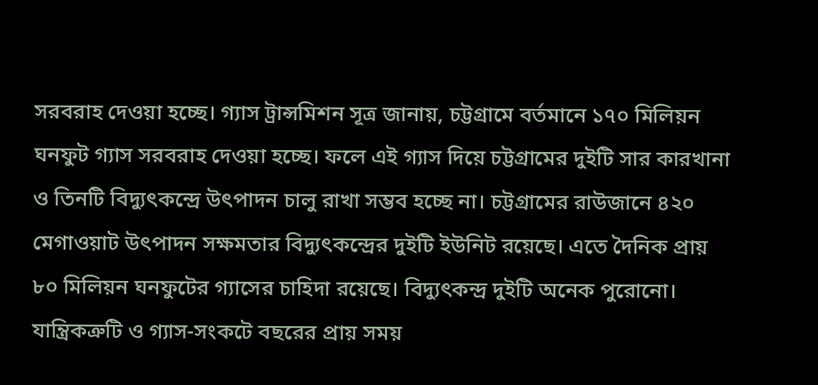সরবরাহ দেওয়া হচ্ছে। গ্যাস ট্রান্সমিশন সূত্র জানায়, চট্টগ্রামে বর্তমানে ১৭০ মিলিয়ন ঘনফুট গ্যাস সরবরাহ দেওয়া হচ্ছে। ফলে এই গ্যাস দিয়ে চট্টগ্রামের দুইটি সার কারখানা ও তিনটি বিদ্যুৎকন্দ্রে উৎপাদন চালু রাখা সম্ভব হচ্ছে না। চট্টগ্রামের রাউজানে ৪২০ মেগাওয়াট উৎপাদন সক্ষমতার বিদ্যুৎকন্দ্রের দুইটি ইউনিট রয়েছে। এতে দৈনিক প্রায় ৮০ মিলিয়ন ঘনফুটের গ্যাসের চাহিদা রয়েছে। বিদ্যুৎকন্দ্র দুইটি অনেক পুরোনো। যান্ত্রিকত্রুটি ও গ্যাস-সংকটে বছরের প্রায় সময়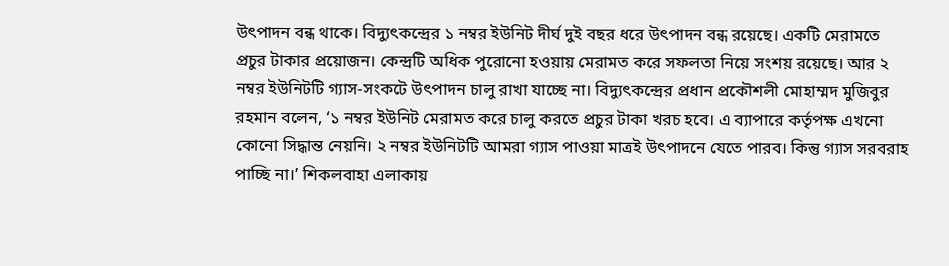উৎপাদন বন্ধ থাকে। বিদ্যুৎকন্দ্রের ১ নম্বর ইউনিট দীর্ঘ দুই বছর ধরে উৎপাদন বন্ধ রয়েছে। একটি মেরামতে প্রচুর টাকার প্রয়োজন। কেন্দ্রটি অধিক পুরোনো হওয়ায় মেরামত করে সফলতা নিয়ে সংশয় রয়েছে। আর ২ নম্বর ইউনিটটি গ্যাস-সংকটে উৎপাদন চালু রাখা যাচ্ছে না। বিদ্যুৎকন্দ্রের প্রধান প্রকৌশলী মোহাম্মদ মুজিবুর রহমান বলেন, ‘১ নম্বর ইউনিট মেরামত করে চালু করতে প্রচুর টাকা খরচ হবে। এ ব্যাপারে কর্তৃপক্ষ এখনো কোনো সিদ্ধান্ত নেয়নি। ২ নম্বর ইউনিটটি আমরা গ্যাস পাওয়া মাত্রই উৎপাদনে যেতে পারব। কিন্তু গ্যাস সরবরাহ পাচ্ছি না।’ শিকলবাহা এলাকায়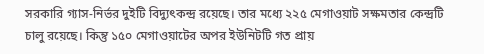সরকারি গ্যাস-নির্ভর দুইটি বিদ্যুৎকন্দ্র রয়েছে। তার মধ্যে ২২৫ মেগাওয়াট সক্ষমতার কেন্দ্রটি চালু রয়েছে। কিন্তু ১৫০ মেগাওয়াটের অপর ইউনিটটি গত প্রায়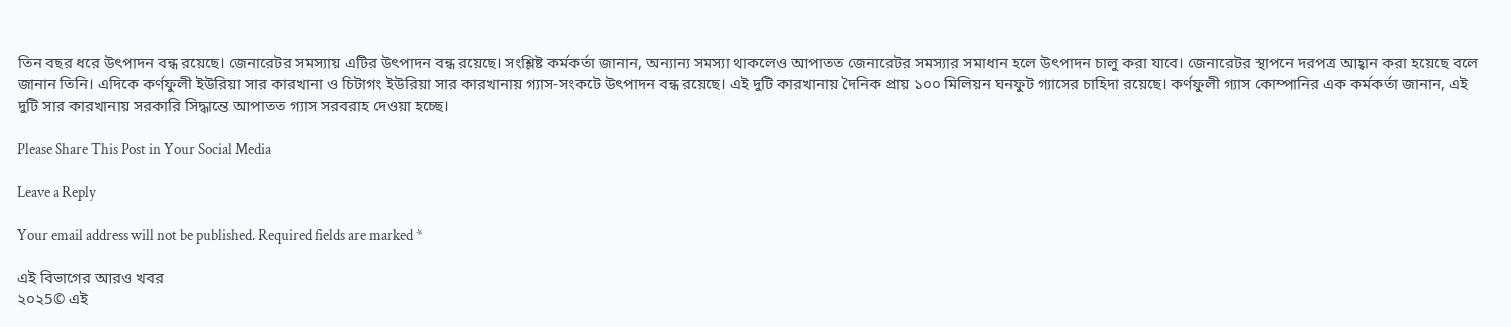তিন বছর ধরে উৎপাদন বন্ধ রয়েছে। জেনারেটর সমস্যায় এটির উৎপাদন বন্ধ রয়েছে। সংশ্লিষ্ট কর্মকর্তা জানান, অন্যান্য সমস্যা থাকলেও আপাতত জেনারেটর সমস্যার সমাধান হলে উৎপাদন চালু করা যাবে। জেনারেটর স্থাপনে দরপত্র আহ্বান করা হয়েছে বলে জানান তিনি। এদিকে কর্ণফুলী ইউরিয়া সার কারখানা ও চিটাগং ইউরিয়া সার কারখানায় গ্যাস-সংকটে উৎপাদন বন্ধ রয়েছে। এই দুটি কারখানায় দৈনিক প্রায় ১০০ মিলিয়ন ঘনফুট গ্যাসের চাহিদা রয়েছে। কর্ণফুলী গ্যাস কোম্পানির এক কর্মকর্তা জানান, এই দুটি সার কারখানায় সরকারি সিদ্ধান্তে আপাতত গ্যাস সরবরাহ দেওয়া হচ্ছে।

Please Share This Post in Your Social Media

Leave a Reply

Your email address will not be published. Required fields are marked *

এই বিভাগের আরও খবর
২০২5© এই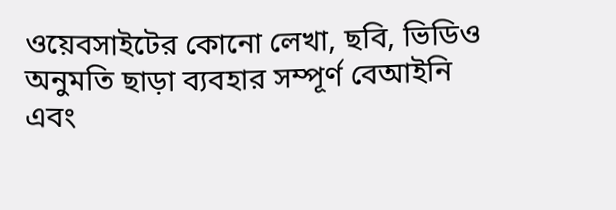ওয়েবসাইটের কোনো লেখা, ছবি, ভিডিও অনুমতি ছাড়া ব্যবহার সম্পূর্ণ বেআইনি এবং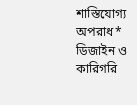শাস্তিযোগ্য অপরাধ*
ডিজাইন ও কারিগরি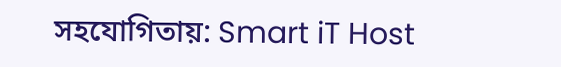সহযোগিতায়: Smart iT Host